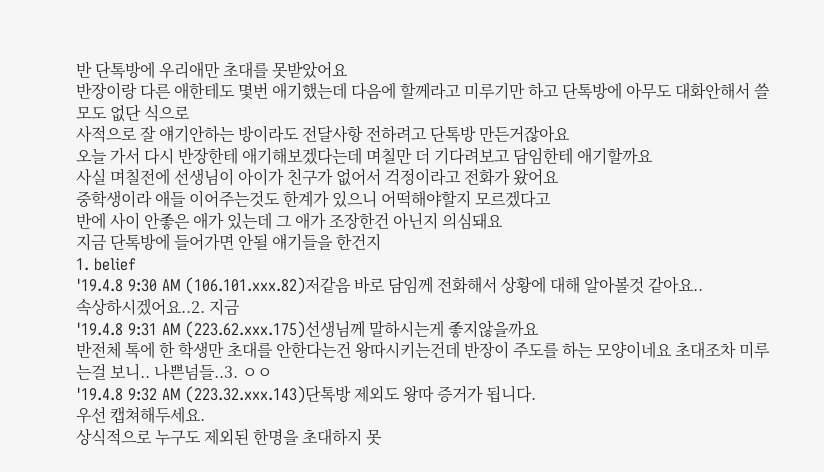반 단톡방에 우리애만 초대를 못받았어요
반장이랑 다른 애한테도 몇번 애기했는데 다음에 할께라고 미루기만 하고 단톡방에 아무도 대화안해서 쓸모도 없단 식으로
사적으로 잘 얘기안하는 방이라도 전달사항 전하려고 단톡방 만든거잖아요
오늘 가서 다시 반장한테 애기해보겠다는데 며칠만 더 기다려보고 담임한테 애기할까요
사실 며칠전에 선생님이 아이가 친구가 없어서 걱정이라고 전화가 왔어요
중학생이라 애들 이어주는것도 한계가 있으니 어떡해야할지 모르겠다고
반에 사이 안좋은 애가 있는데 그 애가 조장한건 아닌지 의심돼요
지금 단톡방에 들어가면 안될 얘기들을 한건지
1. belief
'19.4.8 9:30 AM (106.101.xxx.82)저같음 바로 담임께 전화해서 상황에 대해 알아볼것 같아요..
속상하시겠어요..2. 지금
'19.4.8 9:31 AM (223.62.xxx.175)선생님께 말하시는게 좋지않을까요
반전체 톡에 한 학생만 초대를 안한다는건 왕따시키는건데 반장이 주도를 하는 모양이네요 초대조차 미루는걸 보니.. 나쁜넘들..3. ㅇㅇ
'19.4.8 9:32 AM (223.32.xxx.143)단톡방 제외도 왕따 증거가 됩니다.
우선 캡쳐해두세요.
상식적으로 누구도 제외된 한명을 초대하지 못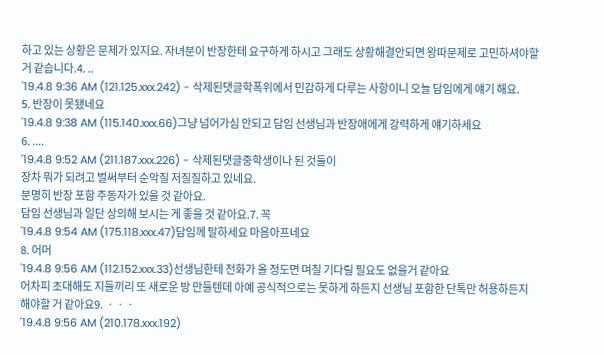하고 있는 상황은 문제가 있지요. 자녀분이 반장한테 요구하게 하시고 그래도 상황해결안되면 왕따문제로 고민하셔야할거 같습니다.4. ..
'19.4.8 9:36 AM (121.125.xxx.242) - 삭제된댓글학폭위에서 민감하게 다루는 사항이니 오늘 담임에게 얘기 해요.
5. 반장이 못됐네요
'19.4.8 9:38 AM (115.140.xxx.66)그냥 넘어가심 안되고 담임 선생님과 반장애에게 강력하게 얘기하세요
6. ....
'19.4.8 9:52 AM (211.187.xxx.226) - 삭제된댓글중학생이나 된 것들이
장차 뭐가 되려고 벌써부터 순악질 저질질하고 있네요.
분명히 반장 포함 주동자가 있을 것 같아요.
담임 선생님과 일단 상의해 보시는 게 좋을 것 같아요.7. 꼭
'19.4.8 9:54 AM (175.118.xxx.47)담임께 말하세요 마음아프네요
8. 어머
'19.4.8 9:56 AM (112.152.xxx.33)선생님한테 전화가 올 정도면 며칠 기다릴 필요도 없을거 같아요
어차피 초대해도 지들끼리 또 새로운 방 만들텐데 아예 공식적으로는 못하게 하든지 선생님 포함한 단톡만 허용하든지 해야할 거 같아요9. ㆍㆍㆍ
'19.4.8 9:56 AM (210.178.xxx.192)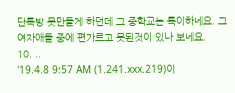단톡방 못만들게 하던데 그 중학교는 특이하네요. 그 여자애들 중에 편가르고 못된것이 있나 보네요.
10. ..
'19.4.8 9:57 AM (1.241.xxx.219)이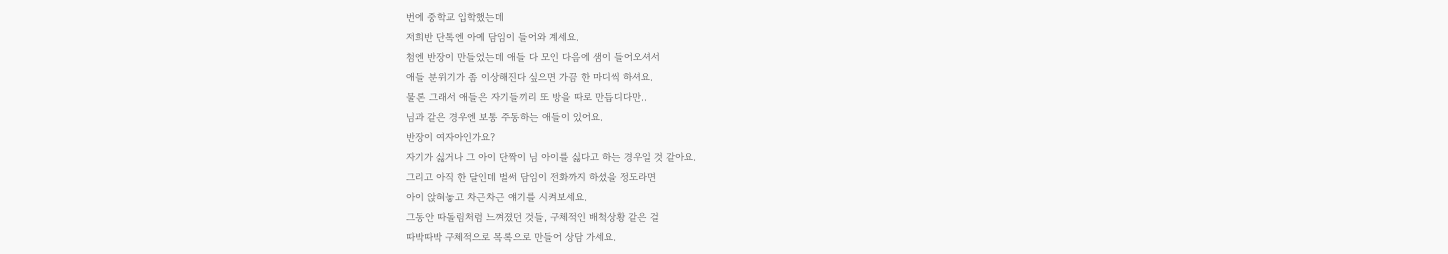번에 중학교 입학했는데
저희반 단톡엔 아예 담임이 들어와 계세요.
첨엔 반장이 만들었는데 애들 다 모인 다음에 샘이 들어오셔서
애들 분위기가 좀 이상해진다 싶으면 가끔 한 마디씩 하셔요.
물론 그래서 애들은 자기들끼리 또 방을 따로 만듭디다만..
님과 같은 경우엔 보통 주동하는 애들이 있어요.
반장이 여자아인가요?
자기가 싫거나 그 아이 단짝이 님 아이를 싫다고 하는 경우일 것 같아요.
그리고 아직 한 달인데 벌써 담임이 전화까지 하셨을 정도라면
아이 앉혀놓고 차근차근 얘기를 시켜보세요.
그동안 따돌림처럼 느껴졌던 것들, 구체적인 배척상황 같은 걸
따박따박 구체적으로 목록으로 만들어 상담 가세요.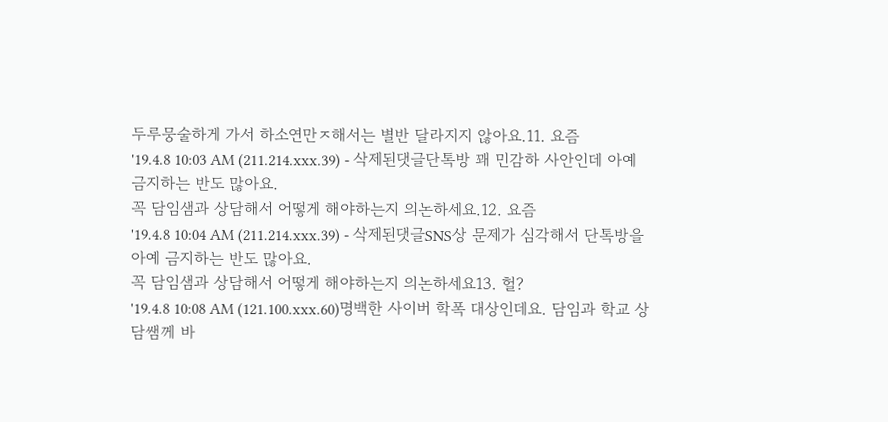두루뭉술하게 가서 하소연만ㅈ해서는 별반 달라지지 않아요.11. 요즘
'19.4.8 10:03 AM (211.214.xxx.39) - 삭제된댓글단톡방 꽤 민감하 사안인데 아예 금지하는 반도 많아요.
꼭 담임샘과 상담해서 어떻게 해야하는지 의논하세요.12. 요즘
'19.4.8 10:04 AM (211.214.xxx.39) - 삭제된댓글SNS상 문제가 심각해서 단톡방을 아예 금지하는 반도 많아요.
꼭 담임샘과 상담해서 어떻게 해야하는지 의논하세요13. 헐?
'19.4.8 10:08 AM (121.100.xxx.60)명백한 사이버 학폭 대상인데요. 담임과 학교 상담쌤께 바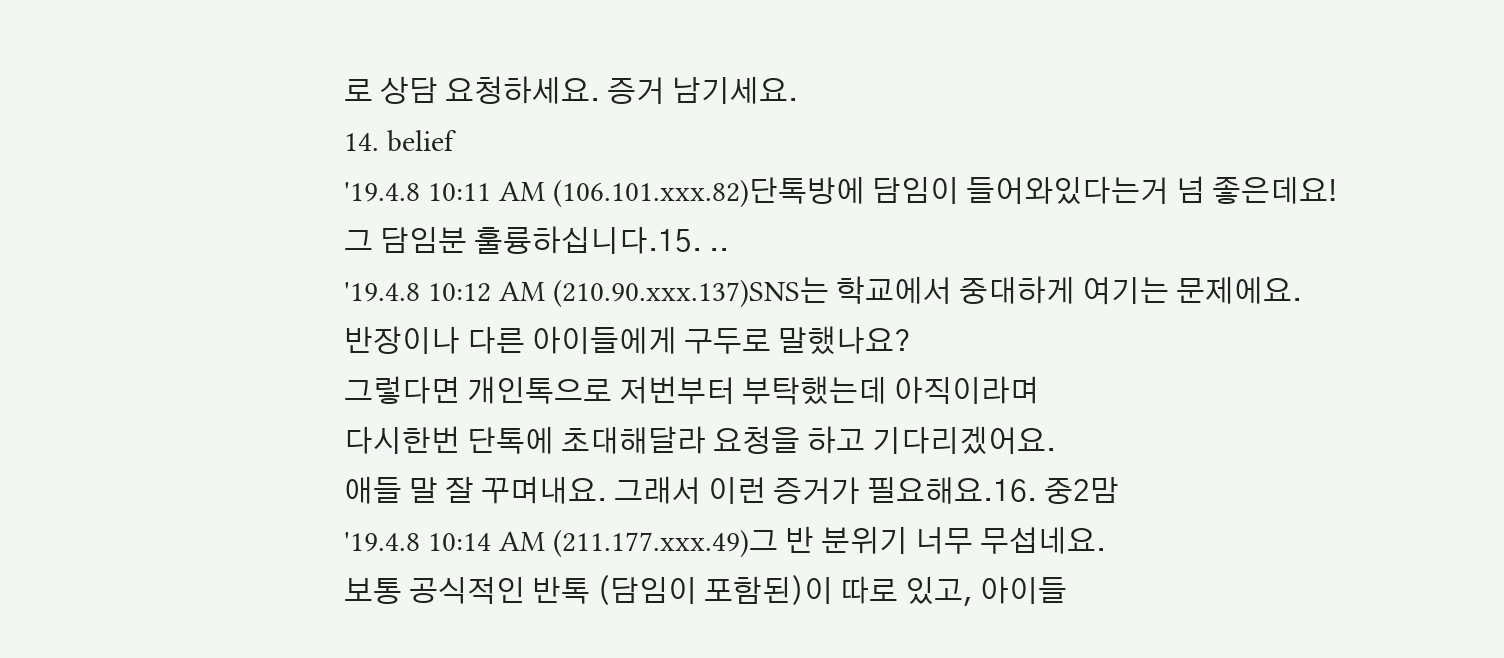로 상담 요청하세요. 증거 남기세요.
14. belief
'19.4.8 10:11 AM (106.101.xxx.82)단톡방에 담임이 들어와있다는거 넘 좋은데요!
그 담임분 훌륭하십니다.15. ..
'19.4.8 10:12 AM (210.90.xxx.137)SNS는 학교에서 중대하게 여기는 문제에요.
반장이나 다른 아이들에게 구두로 말했나요?
그렇다면 개인톡으로 저번부터 부탁했는데 아직이라며
다시한번 단톡에 초대해달라 요청을 하고 기다리겠어요.
애들 말 잘 꾸며내요. 그래서 이런 증거가 필요해요.16. 중2맘
'19.4.8 10:14 AM (211.177.xxx.49)그 반 분위기 너무 무섭네요.
보통 공식적인 반톡 (담임이 포함된)이 따로 있고, 아이들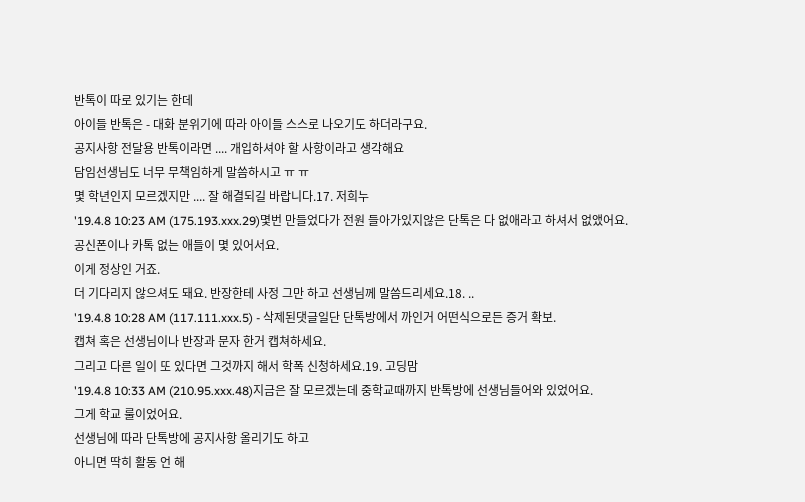반톡이 따로 있기는 한데
아이들 반톡은 - 대화 분위기에 따라 아이들 스스로 나오기도 하더라구요.
공지사항 전달용 반톡이라면 .... 개입하셔야 할 사항이라고 생각해요
담임선생님도 너무 무책임하게 말씀하시고 ㅠ ㅠ
몇 학년인지 모르겠지만 .... 잘 해결되길 바랍니다.17. 저희누
'19.4.8 10:23 AM (175.193.xxx.29)몇번 만들었다가 전원 들아가있지않은 단톡은 다 없애라고 하셔서 없앴어요.
공신폰이나 카톡 없는 애들이 몇 있어서요.
이게 정상인 거죠.
더 기다리지 않으셔도 돼요. 반장한테 사정 그만 하고 선생님께 말씀드리세요.18. ..
'19.4.8 10:28 AM (117.111.xxx.5) - 삭제된댓글일단 단톡방에서 까인거 어떤식으로든 증거 확보.
캡쳐 혹은 선생님이나 반장과 문자 한거 캡쳐하세요.
그리고 다른 일이 또 있다면 그것까지 해서 학폭 신청하세요.19. 고딩맘
'19.4.8 10:33 AM (210.95.xxx.48)지금은 잘 모르겠는데 중학교때까지 반톡방에 선생님들어와 있었어요.
그게 학교 룰이었어요.
선생님에 따라 단톡방에 공지사항 올리기도 하고
아니면 딱히 활동 언 해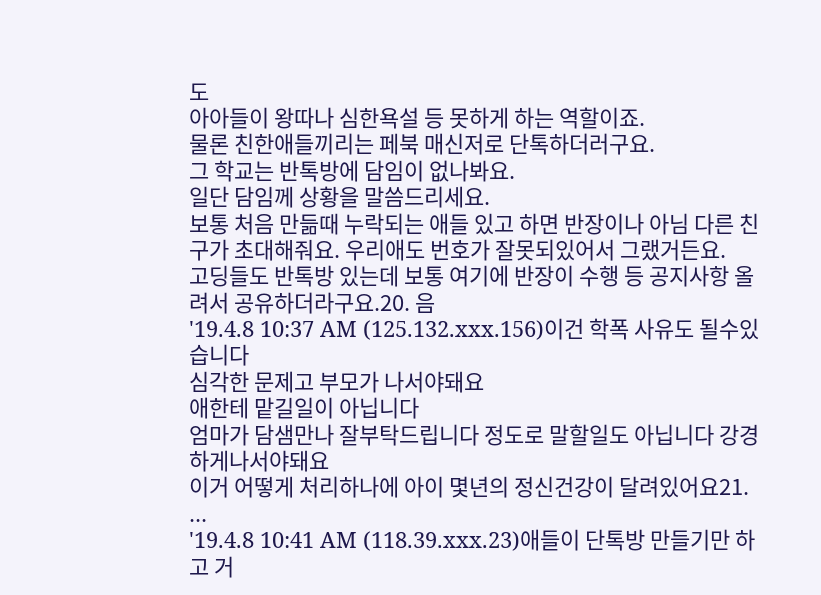도
아아들이 왕따나 심한욕설 등 못하게 하는 역할이죠.
물론 친한애들끼리는 페북 매신저로 단톡하더러구요.
그 학교는 반톡방에 담임이 없나봐요.
일단 담임께 상황을 말씀드리세요.
보통 처음 만듦때 누락되는 애들 있고 하면 반장이나 아님 다른 친구가 초대해줘요. 우리애도 번호가 잘못되있어서 그랬거든요.
고딩들도 반톡방 있는데 보통 여기에 반장이 수행 등 공지사항 올려서 공유하더라구요.20. 음
'19.4.8 10:37 AM (125.132.xxx.156)이건 학폭 사유도 될수있습니다
심각한 문제고 부모가 나서야돼요
애한테 맡길일이 아닙니다
엄마가 담샘만나 잘부탁드립니다 정도로 말할일도 아닙니다 강경하게나서야돼요
이거 어떻게 처리하나에 아이 몇년의 정신건강이 달려있어요21. ...
'19.4.8 10:41 AM (118.39.xxx.23)애들이 단톡방 만들기만 하고 거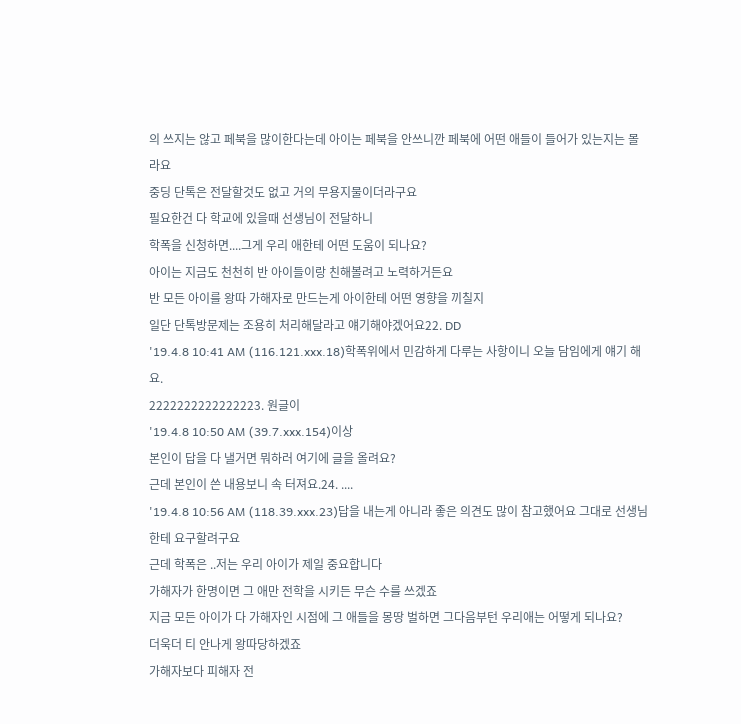의 쓰지는 않고 페북을 많이한다는데 아이는 페북을 안쓰니깐 페북에 어떤 애들이 들어가 있는지는 몰라요
중딩 단톡은 전달할것도 없고 거의 무용지물이더라구요
필요한건 다 학교에 있을때 선생님이 전달하니
학폭을 신청하면....그게 우리 애한테 어떤 도움이 되나요?
아이는 지금도 천천히 반 아이들이랑 친해볼려고 노력하거든요
반 모든 아이를 왕따 가해자로 만드는게 아이한테 어떤 영향을 끼칠지
일단 단톡방문제는 조용히 처리해달라고 얘기해야겠어요22. DD
'19.4.8 10:41 AM (116.121.xxx.18)학폭위에서 민감하게 다루는 사항이니 오늘 담임에게 얘기 해요.
2222222222222223. 원글이
'19.4.8 10:50 AM (39.7.xxx.154)이상
본인이 답을 다 낼거면 뭐하러 여기에 글을 올려요?
근데 본인이 쓴 내용보니 속 터져요.24. ....
'19.4.8 10:56 AM (118.39.xxx.23)답을 내는게 아니라 좋은 의견도 많이 참고했어요 그대로 선생님한테 요구할려구요
근데 학폭은 ..저는 우리 아이가 제일 중요합니다
가해자가 한명이면 그 애만 전학을 시키든 무슨 수를 쓰겠죠
지금 모든 아이가 다 가해자인 시점에 그 애들을 몽땅 벌하면 그다음부턴 우리애는 어떻게 되나요?
더욱더 티 안나게 왕따당하겠죠
가해자보다 피해자 전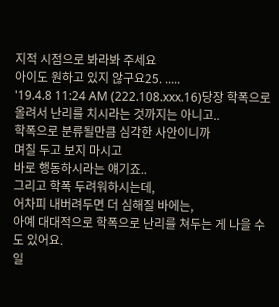지적 시점으로 봐라봐 주세요
아이도 원하고 있지 않구요25. .....
'19.4.8 11:24 AM (222.108.xxx.16)당장 학폭으로 올려서 난리를 치시라는 것까지는 아니고..
학폭으로 분류될만큼 심각한 사안이니까
며칠 두고 보지 마시고
바로 행동하시라는 얘기죠..
그리고 학폭 두려워하시는데,
어차피 내버려두면 더 심해질 바에는,
아예 대대적으로 학폭으로 난리를 쳐두는 게 나을 수도 있어요.
일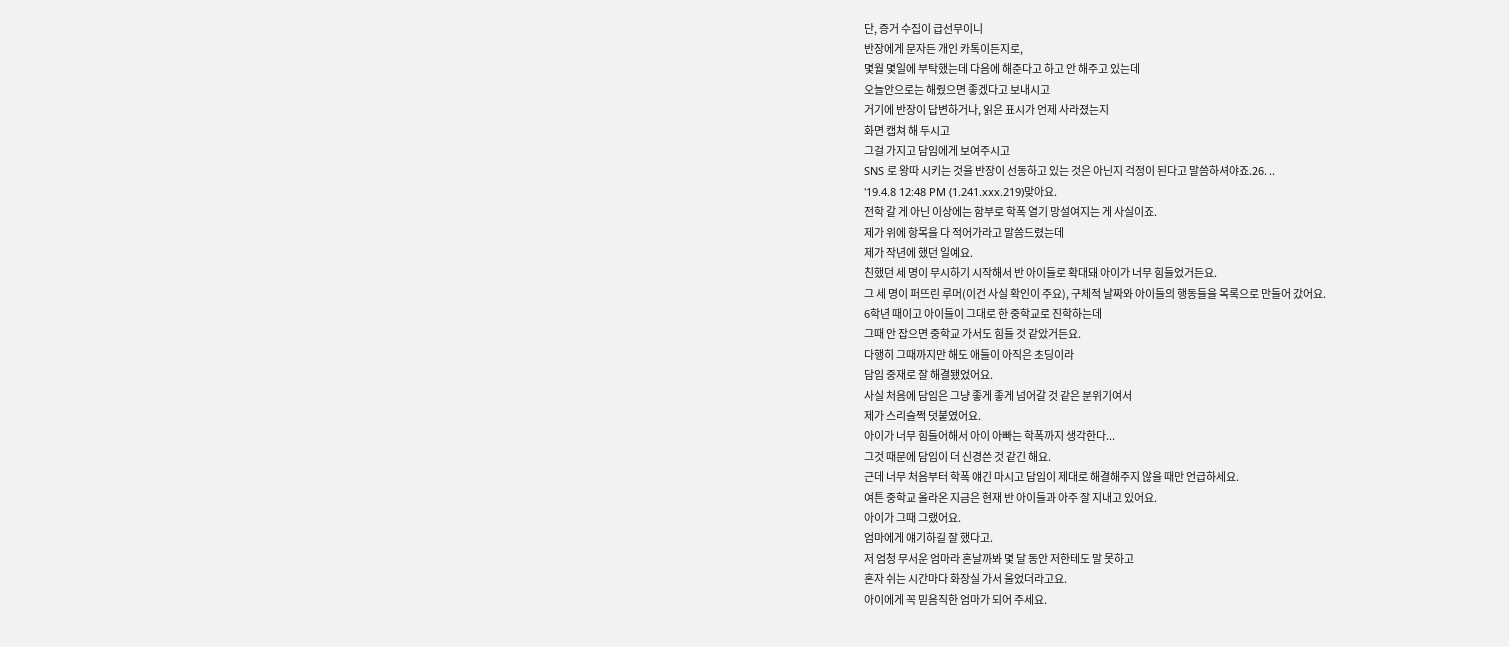단, 증거 수집이 급선무이니
반장에게 문자든 개인 카톡이든지로,
몇월 몇일에 부탁했는데 다음에 해준다고 하고 안 해주고 있는데
오늘안으로는 해줬으면 좋겠다고 보내시고
거기에 반장이 답변하거나, 읽은 표시가 언제 사라졌는지
화면 캡쳐 해 두시고
그걸 가지고 담임에게 보여주시고
SNS 로 왕따 시키는 것을 반장이 선동하고 있는 것은 아닌지 걱정이 된다고 말씀하셔야죠.26. ..
'19.4.8 12:48 PM (1.241.xxx.219)맞아요.
전학 갈 게 아닌 이상에는 함부로 학폭 열기 망설여지는 게 사실이죠.
제가 위에 항목을 다 적어가라고 말씀드렸는데
제가 작년에 했던 일예요.
친했던 세 명이 무시하기 시작해서 반 아이들로 확대돼 아이가 너무 힘들었거든요.
그 세 명이 퍼뜨린 루머(이건 사실 확인이 주요), 구체적 날짜와 아이들의 행동들을 목록으로 만들어 갔어요.
6학년 때이고 아이들이 그대로 한 중학교로 진학하는데
그때 안 잡으면 중학교 가서도 힘들 것 같았거든요.
다행히 그때까지만 해도 애들이 아직은 초딩이라
담임 중재로 잘 해결됐었어요.
사실 처음에 담임은 그냥 좋게 좋게 넘어갈 것 같은 분위기여서
제가 스리슬쩍 덧붙였어요.
아이가 너무 힘들어해서 아이 아빠는 학폭까지 생각한다...
그것 때문에 담임이 더 신경쓴 것 같긴 해요.
근데 너무 처음부터 학폭 얘긴 마시고 담임이 제대로 해결해주지 않을 때만 언급하세요.
여튼 중학교 올라온 지금은 현재 반 아이들과 아주 잘 지내고 있어요.
아이가 그때 그랬어요.
엄마에게 얘기하길 잘 했다고.
저 엄청 무서운 엄마라 혼날까봐 몇 달 동안 저한테도 말 못하고
혼자 쉬는 시간마다 화장실 가서 울었더라고요.
아이에게 꼭 믿음직한 엄마가 되어 주세요.